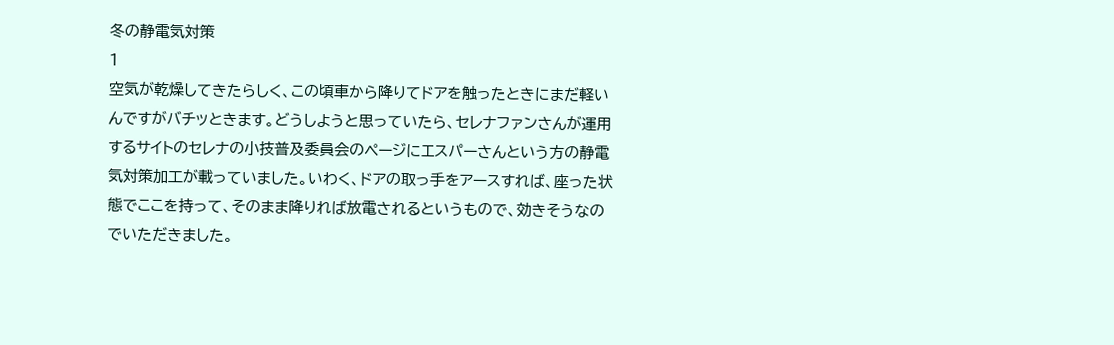冬の静電気対策
1
空気が乾燥してきたらしく、この頃車から降りてドアを触ったときにまだ軽いんですがバチッときます。どうしようと思っていたら、セレナファンさんが運用するサイトのセレナの小技普及委員会のページにエスパーさんという方の静電気対策加工が載っていました。いわく、ドアの取っ手をアースすれば、座った状態でここを持って、そのまま降りれば放電されるというもので、効きそうなのでいただきました。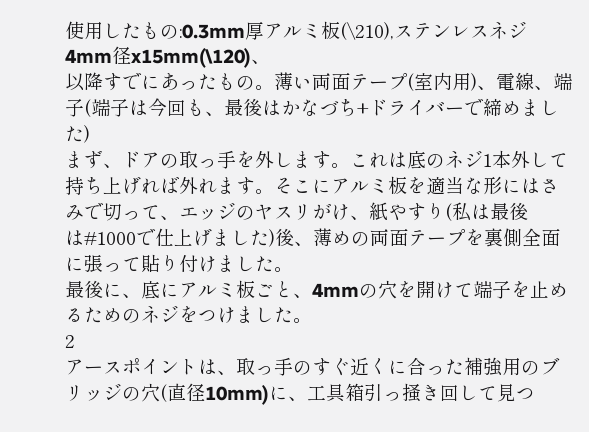使用したもの:0.3mm厚アルミ板(\210),ステンレスネジ4mm径x15mm(\120)、
以降すでにあったもの。薄い両面テープ(室内用)、電線、端子(端子は今回も、最後はかなづち+ドライバーで締めました)
まず、ドアの取っ手を外します。これは底のネジ1本外して持ち上げれば外れます。そこにアルミ板を適当な形にはさみで切って、エッジのヤスリがけ、紙やすり(私は最後は#1000で仕上げました)後、薄めの両面テープを裏側全面に張って貼り付けました。
最後に、底にアルミ板ごと、4mmの穴を開けて端子を止めるためのネジをつけました。
2
アースポイントは、取っ手のすぐ近くに合った補強用のブリッジの穴(直径10mm)に、工具箱引っ掻き回して見つ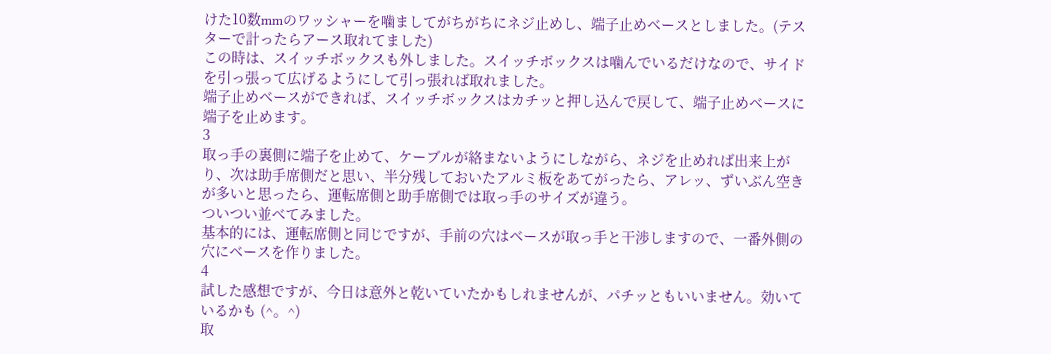けた10数mmのワッシャーを噛ましてがちがちにネジ止めし、端子止めベースとしました。(テスターで計ったらアース取れてました)
この時は、スイッチボックスも外しました。スイッチボックスは噛んでいるだけなので、サイドを引っ張って広げるようにして引っ張れば取れました。
端子止めベースができれば、スイッチボックスはカチッと押し込んで戻して、端子止めベースに端子を止めます。
3
取っ手の裏側に端子を止めて、ケーブルが絡まないようにしながら、ネジを止めれば出来上がり、次は助手席側だと思い、半分残しておいたアルミ板をあてがったら、アレッ、ずいぶん空きが多いと思ったら、運転席側と助手席側では取っ手のサイズが違う。
ついつい並べてみました。
基本的には、運転席側と同じですが、手前の穴はベースが取っ手と干渉しますので、一番外側の穴にベースを作りました。
4
試した感想ですが、今日は意外と乾いていたかもしれませんが、パチッともいいません。効いているかも (^。^)
取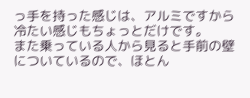っ手を持った感じは、アルミですから冷たい感じもちょっとだけです。
また乗っている人から見ると手前の壁についているので、ほとん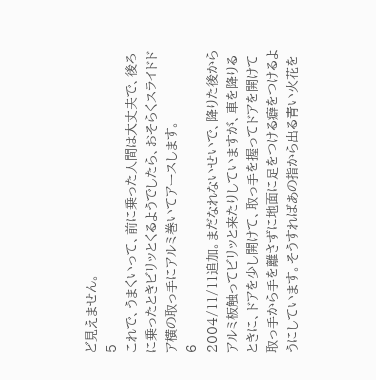ど見えません。
5
これで、うまくいって、前に乗った人間は大丈夫で、後ろに乗ったときビリッとくるようでしたら、おそらくスライドドア横の取っ手にアルミ巻いてアースします。
6
2004/11/11追加。まだなれないせいで、降りた後からアルミ板触ってビリッと来たりしていますが、車を降りるときに、ドアを少し開けて、取っ手を握ってドアを開けて取っ手から手を離さずに地面に足をつける癖をつけるようにしています。そうすればあの指から出る青い火花を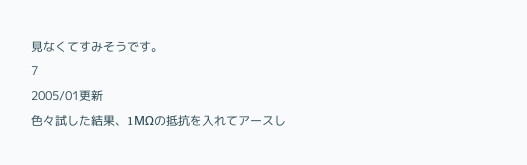見なくてすみそうです。
7
2005/01更新
色々試した結果、1MΩの抵抗を入れてアースし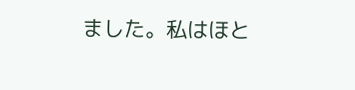ました。私はほと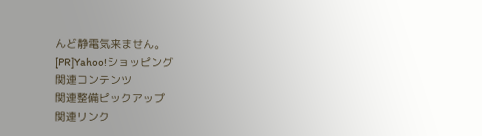んど静電気来ません。
[PR]Yahoo!ショッピング
関連コンテンツ
関連整備ピックアップ
関連リンク